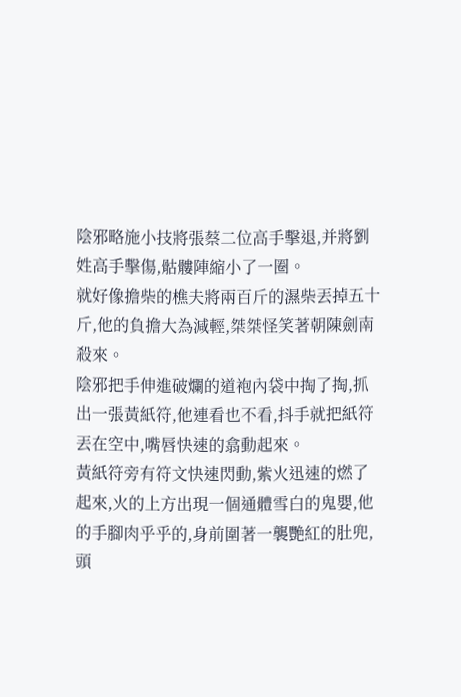陰邪略施小技將張蔡二位高手擊退,并將劉姓高手擊傷,骷髏陣縮小了一圈。
就好像擔柴的樵夫將兩百斤的濕柴丟掉五十斤,他的負擔大為減輕,桀桀怪笑著朝陳劍南殺來。
陰邪把手伸進破爛的道袍內袋中掏了掏,抓出一張黃紙符,他連看也不看,抖手就把紙符丟在空中,嘴唇快速的翕動起來。
黃紙符旁有符文快速閃動,紫火迅速的燃了起來,火的上方出現一個通體雪白的鬼嬰,他的手腳肉乎乎的,身前圍著一襲艷紅的肚兜,頭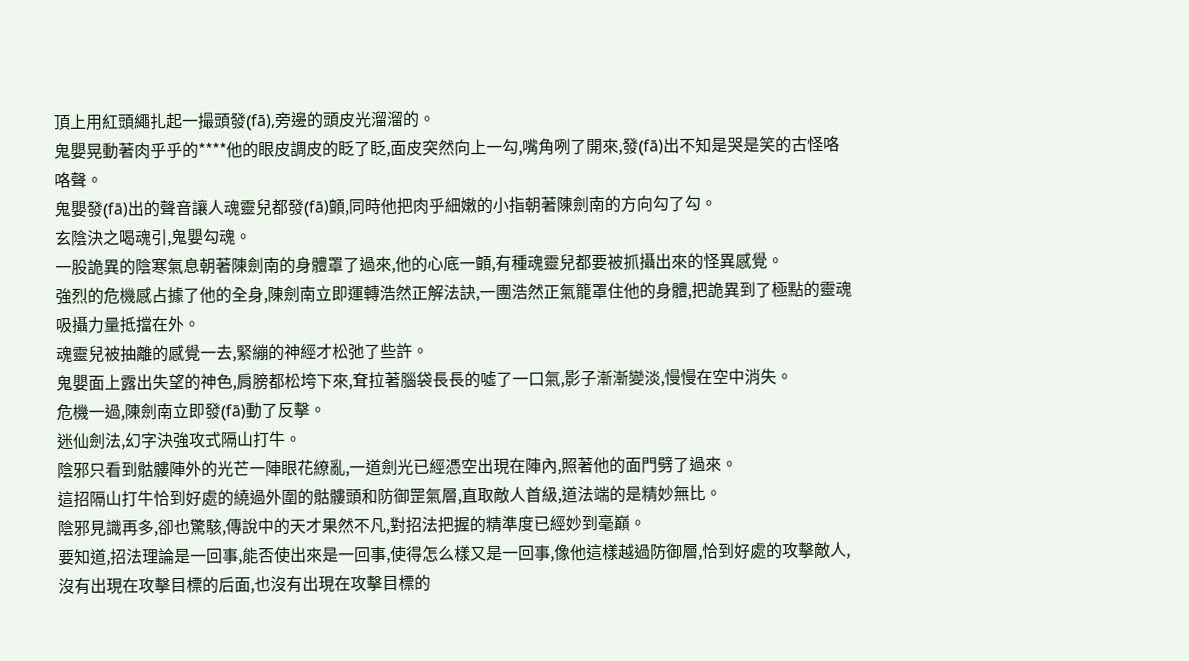頂上用紅頭繩扎起一撮頭發(fā),旁邊的頭皮光溜溜的。
鬼嬰晃動著肉乎乎的****他的眼皮調皮的眨了眨,面皮突然向上一勾,嘴角咧了開來,發(fā)出不知是哭是笑的古怪咯咯聲。
鬼嬰發(fā)出的聲音讓人魂靈兒都發(fā)顫,同時他把肉乎細嫩的小指朝著陳劍南的方向勾了勾。
玄陰決之喝魂引,鬼嬰勾魂。
一股詭異的陰寒氣息朝著陳劍南的身體罩了過來,他的心底一顫,有種魂靈兒都要被抓攝出來的怪異感覺。
強烈的危機感占據了他的全身,陳劍南立即運轉浩然正解法訣,一團浩然正氣籠罩住他的身體,把詭異到了極點的靈魂吸攝力量抵擋在外。
魂靈兒被抽離的感覺一去,緊繃的神經才松弛了些許。
鬼嬰面上露出失望的神色,肩膀都松垮下來,耷拉著腦袋長長的噓了一口氣,影子漸漸變淡,慢慢在空中消失。
危機一過,陳劍南立即發(fā)動了反擊。
迷仙劍法,幻字決強攻式隔山打牛。
陰邪只看到骷髏陣外的光芒一陣眼花繚亂,一道劍光已經憑空出現在陣內,照著他的面門劈了過來。
這招隔山打牛恰到好處的繞過外圍的骷髏頭和防御罡氣層,直取敵人首級,道法端的是精妙無比。
陰邪見識再多,卻也驚駭,傳說中的天才果然不凡,對招法把握的精準度已經妙到毫巔。
要知道,招法理論是一回事,能否使出來是一回事,使得怎么樣又是一回事,像他這樣越過防御層,恰到好處的攻擊敵人,沒有出現在攻擊目標的后面,也沒有出現在攻擊目標的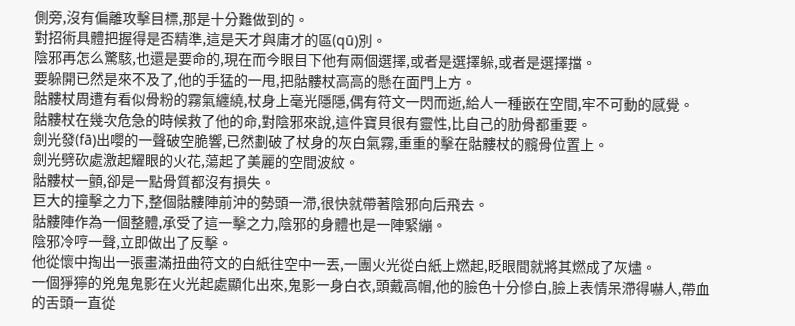側旁,沒有偏離攻擊目標,那是十分難做到的。
對招術具體把握得是否精準,這是天才與庸才的區(qū)別。
陰邪再怎么驚駭,也還是要命的,現在而今眼目下他有兩個選擇,或者是選擇躲,或者是選擇擋。
要躲開已然是來不及了,他的手猛的一甩,把骷髏杖高高的懸在面門上方。
骷髏杖周遭有看似骨粉的霧氣纏繞,杖身上毫光隱隱,偶有符文一閃而逝,給人一種嵌在空間,牢不可動的感覺。
骷髏杖在幾次危急的時候救了他的命,對陰邪來說,這件寶貝很有靈性,比自己的肋骨都重要。
劍光發(fā)出嚶的一聲破空脆響,已然劃破了杖身的灰白氣霧,重重的擊在骷髏杖的髖骨位置上。
劍光劈砍處激起耀眼的火花,蕩起了美麗的空間波紋。
骷髏杖一顫,卻是一點骨質都沒有損失。
巨大的撞擊之力下,整個骷髏陣前沖的勢頭一滯,很快就帶著陰邪向后飛去。
骷髏陣作為一個整體,承受了這一擊之力,陰邪的身體也是一陣緊繃。
陰邪冷哼一聲,立即做出了反擊。
他從懷中掏出一張畫滿扭曲符文的白紙往空中一丟,一團火光從白紙上燃起,眨眼間就將其燃成了灰燼。
一個猙獰的兇鬼鬼影在火光起處顯化出來,鬼影一身白衣,頭戴高帽,他的臉色十分慘白,臉上表情呆滯得嚇人,帶血的舌頭一直從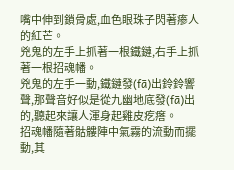嘴中伸到鎖骨處,血色眼珠子閃著瘆人的紅芒。
兇鬼的左手上抓著一根鐵鏈,右手上抓著一根招魂幡。
兇鬼的左手一動,鐵鏈發(fā)出鈴鈴響聲,那聲音好似是從九幽地底發(fā)出的,聽起來讓人渾身起雞皮疙瘩。
招魂幡隨著骷髏陣中氣霧的流動而擺動,其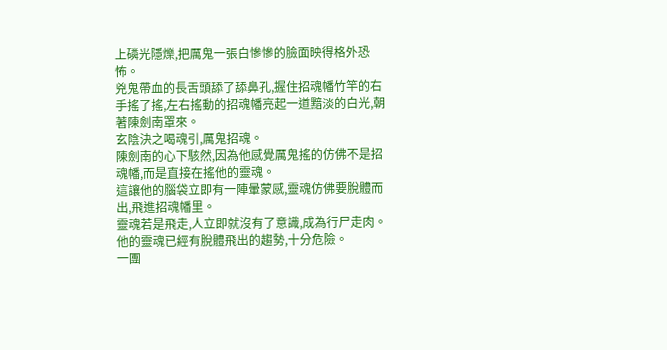上磷光隱爍,把厲鬼一張白慘慘的臉面映得格外恐怖。
兇鬼帶血的長舌頭舔了舔鼻孔,握住招魂幡竹竿的右手搖了搖,左右搖動的招魂幡亮起一道黯淡的白光,朝著陳劍南罩來。
玄陰決之喝魂引,厲鬼招魂。
陳劍南的心下駭然,因為他感覺厲鬼搖的仿佛不是招魂幡,而是直接在搖他的靈魂。
這讓他的腦袋立即有一陣暈蒙感,靈魂仿佛要脫體而出,飛進招魂幡里。
靈魂若是飛走,人立即就沒有了意識,成為行尸走肉。
他的靈魂已經有脫體飛出的趨勢,十分危險。
一團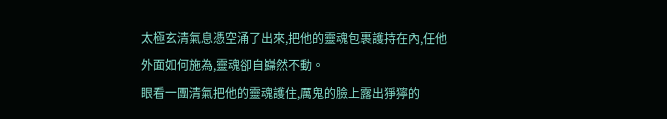太極玄清氣息憑空涌了出來,把他的靈魂包裹護持在內,任他外面如何施為,靈魂卻自巋然不動。
眼看一團清氣把他的靈魂護住,厲鬼的臉上露出猙獰的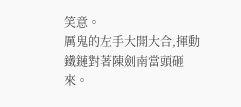笑意。
厲鬼的左手大開大合,揮動鐵鏈對著陳劍南當頭砸來。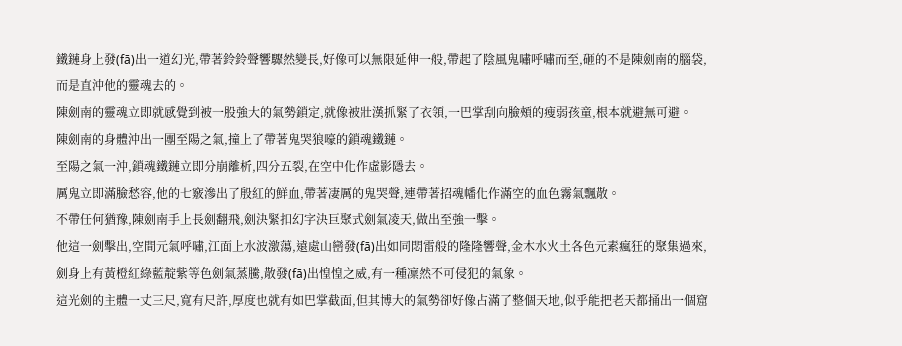鐵鏈身上發(fā)出一道幻光,帶著鈴鈴聲響驟然變長,好像可以無限延伸一般,帶起了陰風鬼嘯呼嘯而至,砸的不是陳劍南的腦袋,而是直沖他的靈魂去的。
陳劍南的靈魂立即就感覺到被一股強大的氣勢鎖定,就像被壯漢抓緊了衣領,一巴掌刮向臉頰的瘦弱孩童,根本就避無可避。
陳劍南的身體沖出一團至陽之氣,撞上了帶著鬼哭狼嚎的鎖魂鐵鏈。
至陽之氣一沖,鎖魂鐵鏈立即分崩離析,四分五裂,在空中化作虛影隱去。
厲鬼立即滿臉愁容,他的七竅滲出了殷紅的鮮血,帶著凄厲的鬼哭聲,連帶著招魂幡化作滿空的血色霧氣飄散。
不帶任何猶豫,陳劍南手上長劍翻飛,劍決緊扣幻字決巨聚式劍氣凌天,做出至強一擊。
他這一劍擊出,空間元氣呼嘯,江面上水波激蕩,遠處山巒發(fā)出如同悶雷般的隆隆響聲,金木水火土各色元素瘋狂的聚集過來,劍身上有黃橙紅綠藍靛紫等色劍氣蒸騰,散發(fā)出惶惶之威,有一種凜然不可侵犯的氣象。
這光劍的主體一丈三尺,寬有尺許,厚度也就有如巴掌截面,但其博大的氣勢卻好像占滿了整個天地,似乎能把老天都捅出一個窟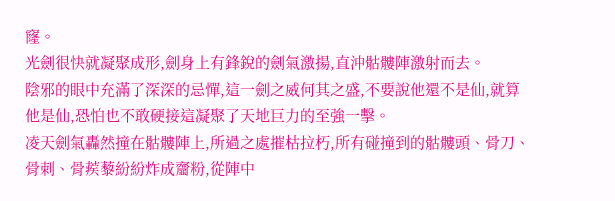窿。
光劍很快就凝聚成形,劍身上有鋒銳的劍氣激揚,直沖骷髏陣激射而去。
陰邪的眼中充滿了深深的忌憚,這一劍之威何其之盛,不要說他還不是仙,就算他是仙,恐怕也不敢硬接這凝聚了天地巨力的至強一擊。
凌天劍氣轟然撞在骷髏陣上,所過之處摧枯拉朽,所有碰撞到的骷髏頭、骨刀、骨刺、骨蒺藜紛紛炸成齏粉,從陣中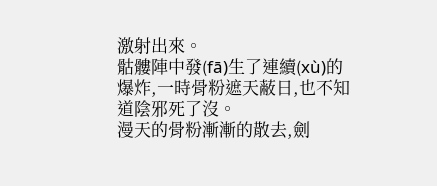激射出來。
骷髏陣中發(fā)生了連續(xù)的爆炸,一時骨粉遮天蔽日,也不知道陰邪死了沒。
漫天的骨粉漸漸的散去,劍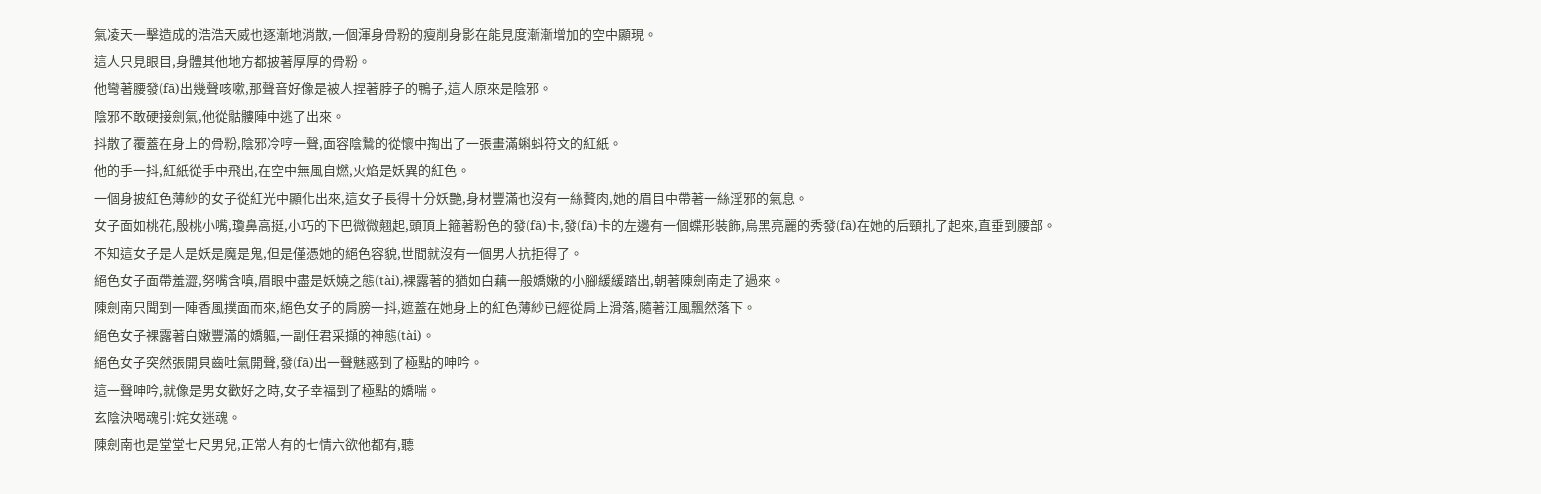氣凌天一擊造成的浩浩天威也逐漸地消散,一個渾身骨粉的瘦削身影在能見度漸漸增加的空中顯現。
這人只見眼目,身體其他地方都披著厚厚的骨粉。
他彎著腰發(fā)出幾聲咳嗽,那聲音好像是被人捏著脖子的鴨子,這人原來是陰邪。
陰邪不敢硬接劍氣,他從骷髏陣中逃了出來。
抖散了覆蓋在身上的骨粉,陰邪冷哼一聲,面容陰鷙的從懷中掏出了一張畫滿蝌蚪符文的紅紙。
他的手一抖,紅紙從手中飛出,在空中無風自燃,火焰是妖異的紅色。
一個身披紅色薄紗的女子從紅光中顯化出來,這女子長得十分妖艷,身材豐滿也沒有一絲贅肉,她的眉目中帶著一絲淫邪的氣息。
女子面如桃花,殷桃小嘴,瓊鼻高挺,小巧的下巴微微翹起,頭頂上箍著粉色的發(fā)卡,發(fā)卡的左邊有一個蝶形裝飾,烏黑亮麗的秀發(fā)在她的后頸扎了起來,直垂到腰部。
不知這女子是人是妖是魔是鬼,但是僅憑她的絕色容貌,世間就沒有一個男人抗拒得了。
絕色女子面帶羞澀,努嘴含嗔,眉眼中盡是妖嬈之態(tài),裸露著的猶如白藕一般嬌嫩的小腳緩緩踏出,朝著陳劍南走了過來。
陳劍南只聞到一陣香風撲面而來,絕色女子的肩膀一抖,遮蓋在她身上的紅色薄紗已經從肩上滑落,隨著江風飄然落下。
絕色女子裸露著白嫩豐滿的嬌軀,一副任君采擷的神態(tài)。
絕色女子突然張開貝齒吐氣開聲,發(fā)出一聲魅惑到了極點的呻吟。
這一聲呻吟,就像是男女歡好之時,女子幸福到了極點的嬌喘。
玄陰決喝魂引:姹女迷魂。
陳劍南也是堂堂七尺男兒,正常人有的七情六欲他都有,聽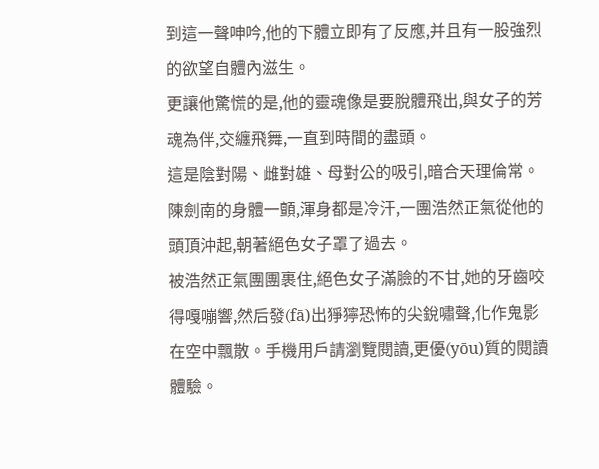到這一聲呻吟,他的下體立即有了反應,并且有一股強烈的欲望自體內滋生。
更讓他驚慌的是,他的靈魂像是要脫體飛出,與女子的芳魂為伴,交纏飛舞,一直到時間的盡頭。
這是陰對陽、雌對雄、母對公的吸引,暗合天理倫常。
陳劍南的身體一顫,渾身都是冷汗,一團浩然正氣從他的頭頂沖起,朝著絕色女子罩了過去。
被浩然正氣團團裹住,絕色女子滿臉的不甘,她的牙齒咬得嘎嘣響,然后發(fā)出猙獰恐怖的尖銳嘯聲,化作鬼影在空中飄散。手機用戶請瀏覽閱讀,更優(yōu)質的閱讀體驗。